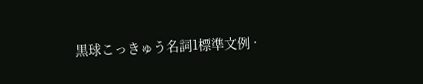黒球こっきゅう名詞1標準文例 ·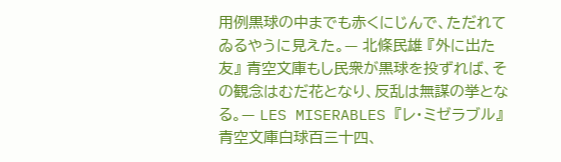用例黒球の中までも赤くにじんで、ただれてゐるやうに見えた。— 北條民雄 『外に出た友』 青空文庫もし民衆が黒球を投ずれば、その観念はむだ花となり、反乱は無謀の挙となる。— LES MISERABLES 『レ・ミゼラブル』 青空文庫白球百三十四、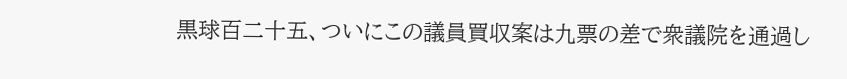黒球百二十五、ついにこの議員買収案は九票の差で衆議院を通過し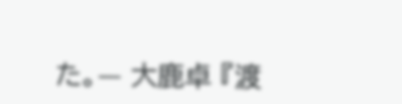た。— 大鹿卓 『渡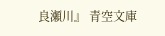良瀬川』 青空文庫